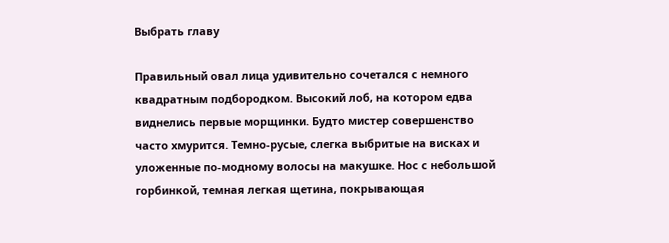Выбрать главу

Правильный овал лица удивительно сочетался с немного квадратным подбородком. Высокий лоб, на котором едва виднелись первые морщинки. Будто мистер совершенство часто хмурится. Темно-русые, слегка выбритые на висках и уложенные по-модному волосы на макушке. Нос с небольшой горбинкой, темная легкая щетина, покрывающая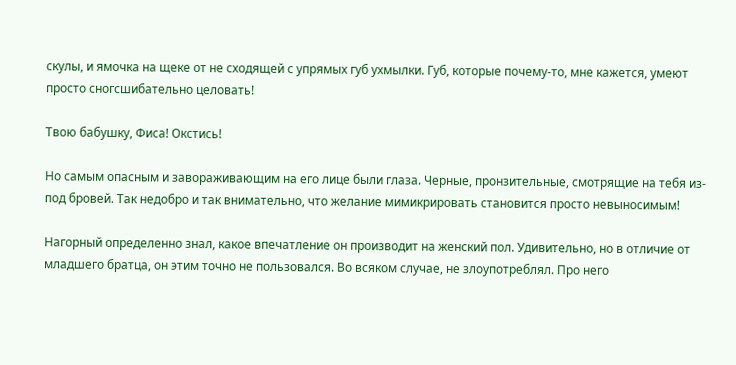скулы, и ямочка на щеке от не сходящей с упрямых губ ухмылки. Губ, которые почему-то, мне кажется, умеют просто сногсшибательно целовать!

Твою бабушку, Фиса! Окстись!

Но самым опасным и завораживающим на его лице были глаза. Черные, пронзительные, смотрящие на тебя из-под бровей. Так недобро и так внимательно, что желание мимикрировать становится просто невыносимым!

Нагорный определенно знал, какое впечатление он производит на женский пол. Удивительно, но в отличие от младшего братца, он этим точно не пользовался. Во всяком случае, не злоупотреблял. Про него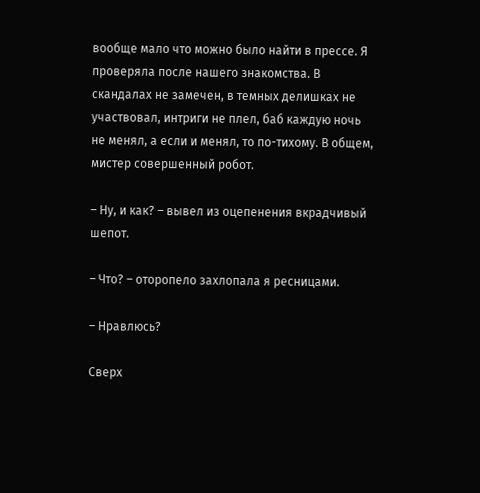вообще мало что можно было найти в прессе. Я проверяла после нашего знакомства. В скандалах не замечен, в темных делишках не участвовал, интриги не плел, баб каждую ночь не менял, а если и менял, то по-тихому. В общем, мистер совершенный робот.

– Ну, и как? – вывел из оцепенения вкрадчивый шепот.

– Что? – оторопело захлопала я ресницами.

– Нравлюсь?

Сверх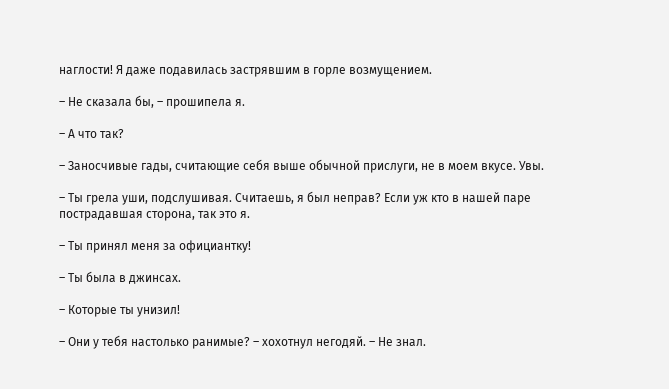наглости! Я даже подавилась застрявшим в горле возмущением.

– Не сказала бы, – прошипела я.

– А что так?

– Заносчивые гады, считающие себя выше обычной прислуги, не в моем вкусе. Увы.

– Ты грела уши, подслушивая. Считаешь, я был неправ? Если уж кто в нашей паре пострадавшая сторона, так это я.

– Ты принял меня за официантку!

– Ты была в джинсах.

– Которые ты унизил!

– Они у тебя настолько ранимые? – хохотнул негодяй. – Не знал.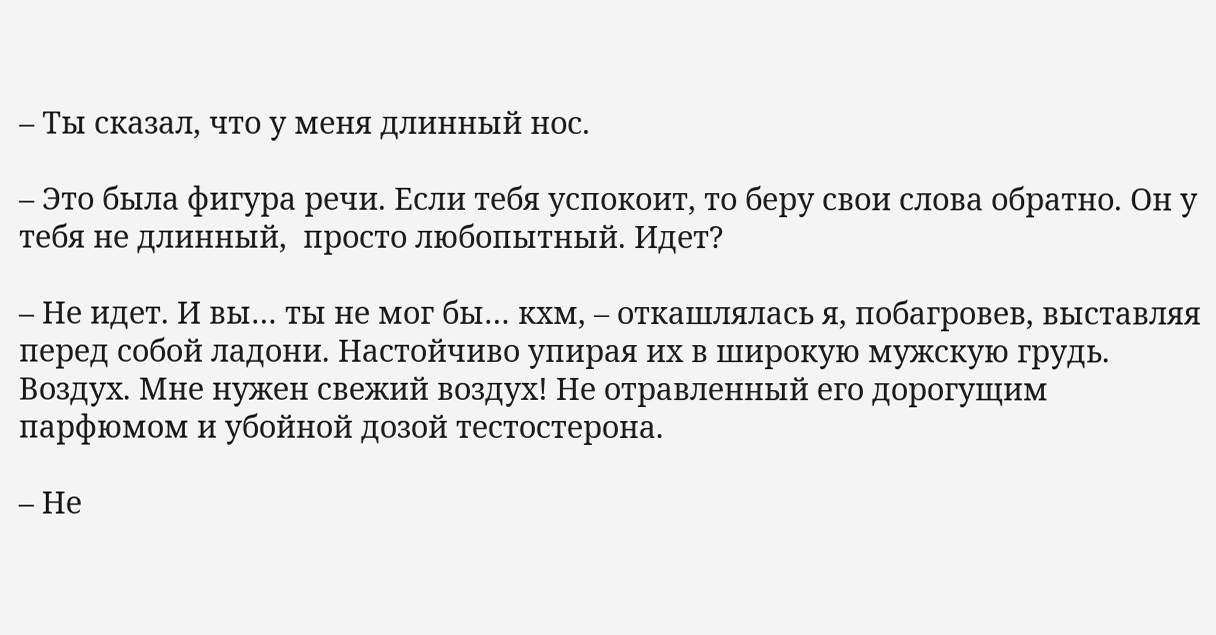– Ты сказал, что у меня длинный нос.

– Это была фигура речи. Если тебя успокоит, то беру свои слова обратно. Он у тебя не длинный,  просто любопытный. Идет?

– Не идет. И вы… ты не мог бы… кхм, – откашлялась я, побагровев, выставляя перед собой ладони. Настойчиво упирая их в широкую мужскую грудь. Воздух. Мне нужен свежий воздух! Не отравленный его дорогущим парфюмом и убойной дозой тестостерона.

– Не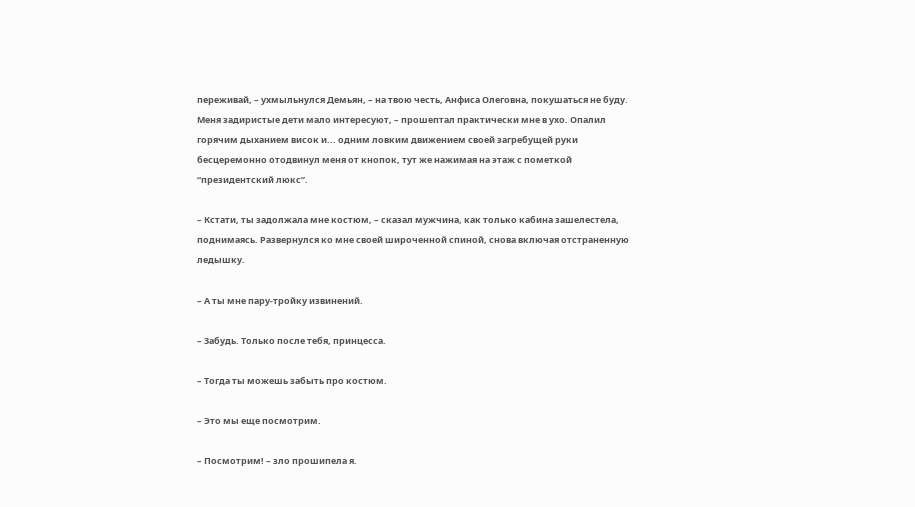переживай, – ухмыльнулся Демьян, – на твою честь, Анфиса Олеговна, покушаться не буду. Меня задиристые дети мало интересуют, – прошептал практически мне в ухо. Опалил горячим дыханием висок и... одним ловким движением своей загребущей руки бесцеремонно отодвинул меня от кнопок, тут же нажимая на этаж с пометкой “президентский люкс”.

– Кстати, ты задолжала мне костюм, – сказал мужчина, как только кабина зашелестела, поднимаясь. Развернулся ко мне своей широченной спиной, снова включая отстраненную ледышку.

– А ты мне пару-тройку извинений.

– Забудь. Только после тебя, принцесса.

– Тогда ты можешь забыть про костюм.

– Это мы еще посмотрим.

– Посмотрим! – зло прошипела я.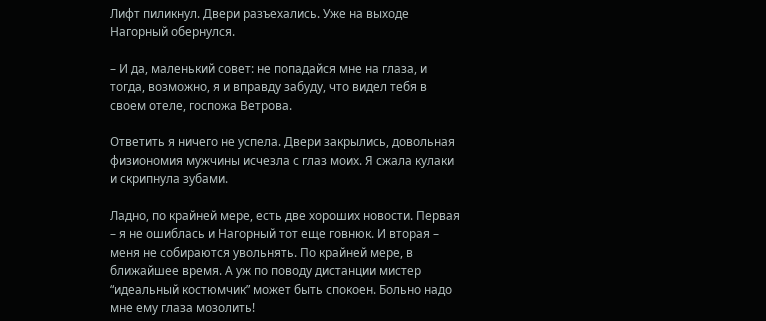Лифт пиликнул. Двери разъехались. Уже на выходе Нагорный обернулся.

– И да, маленький совет: не попадайся мне на глаза, и тогда, возможно, я и вправду забуду, что видел тебя в своем отеле, госпожа Ветрова.

Ответить я ничего не успела. Двери закрылись, довольная физиономия мужчины исчезла с глаз моих. Я сжала кулаки и скрипнула зубами.

Ладно, по крайней мере, есть две хороших новости. Первая – я не ошиблась и Нагорный тот еще говнюк. И вторая – меня не собираются увольнять. По крайней мере, в ближайшее время. А уж по поводу дистанции мистер “идеальный костюмчик” может быть спокоен. Больно надо мне ему глаза мозолить!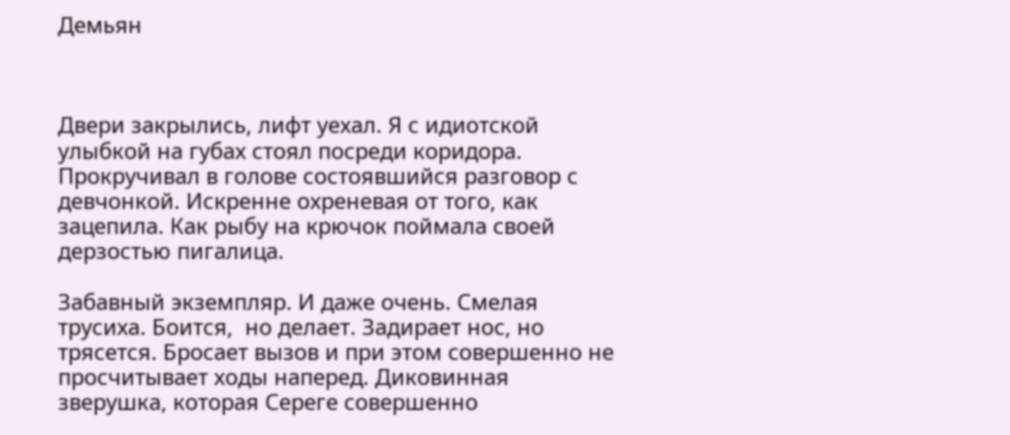Демьян



Двери закрылись, лифт уехал. Я с идиотской улыбкой на губах стоял посреди коридора. Прокручивал в голове состоявшийся разговор с девчонкой. Искренне охреневая от того, как зацепила. Как рыбу на крючок поймала своей дерзостью пигалица.

Забавный экземпляр. И даже очень. Смелая трусиха. Боится,  но делает. Задирает нос, но трясется. Бросает вызов и при этом совершенно не просчитывает ходы наперед. Диковинная зверушка, которая Сереге совершенно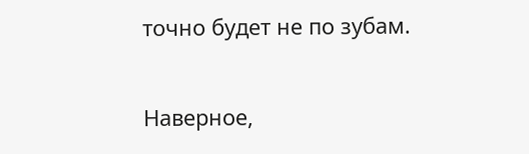точно будет не по зубам.

Наверное,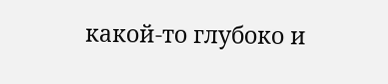какой-то глубоко и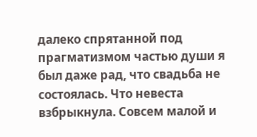далеко спрятанной под прагматизмом частью души я был даже рад, что свадьба не состоялась. Что невеста взбрыкнула. Совсем малой и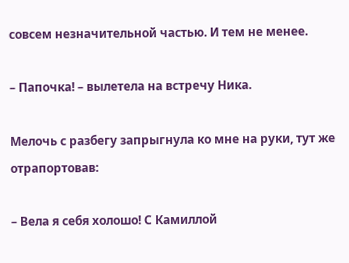совсем незначительной частью. И тем не менее.

– Папочка! – вылетела на встречу Ника.

Мелочь с разбегу запрыгнула ко мне на руки, тут же отрапортовав:

– Вела я себя холошо! С Камиллой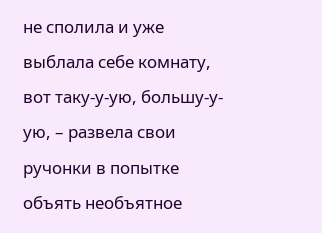не сполила и уже выблала себе комнату, вот таку-у-ую, большу-у-ую, – развела свои ручонки в попытке объять необъятное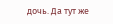дочь. Да тут же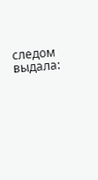следом выдала: